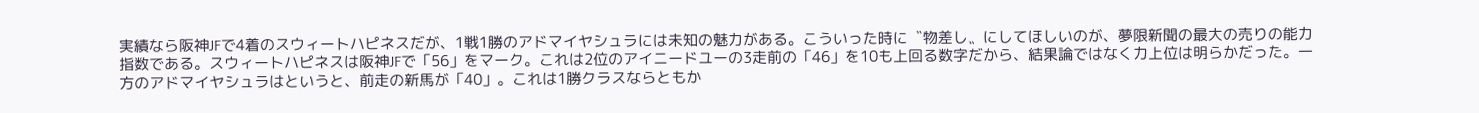実績なら阪神JFで4着のスウィートハピネスだが、1戦1勝のアドマイヤシュラには未知の魅力がある。こういった時に〝物差し〟にしてほしいのが、夢限新聞の最大の売りの能力指数である。スウィートハピネスは阪神JFで「56」をマーク。これは2位のアイニードユーの3走前の「46」を10も上回る数字だから、結果論ではなく力上位は明らかだった。一方のアドマイヤシュラはというと、前走の新馬が「40」。これは1勝クラスならともか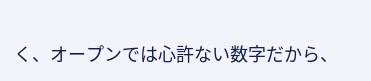く、オープンでは心許ない数字だから、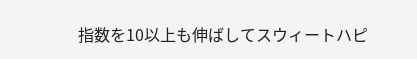指数を10以上も伸ばしてスウィートハピ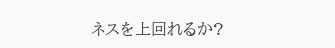ネスを上回れるか?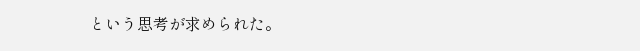という思考が求められた。